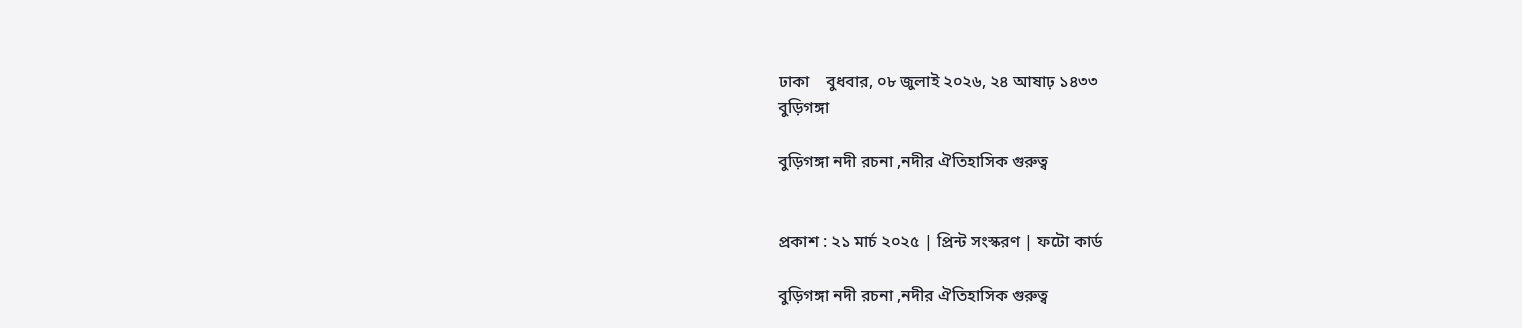ঢাকা    বুধবার, ০৮ জুলাই ২০২৬, ২৪ আষাঢ় ১৪৩৩
বুড়িগঙ্গা

বুড়িগঙ্গা নদী রচনা ,নদীর ঐতিহাসিক গুরুত্ব


প্রকাশ : ২১ মার্চ ২০২৫ | প্রিন্ট সংস্করণ | ফটো কার্ড

বুড়িগঙ্গা নদী রচনা ,নদীর ঐতিহাসিক গুরুত্ব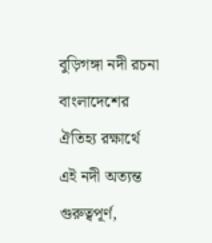বুড়িগঙ্গা নদী রচনা বাংলাদেশের ঐতিহ্য রক্ষার্থে এই নদী অত্যন্ত গুরুত্বপূর্ণ,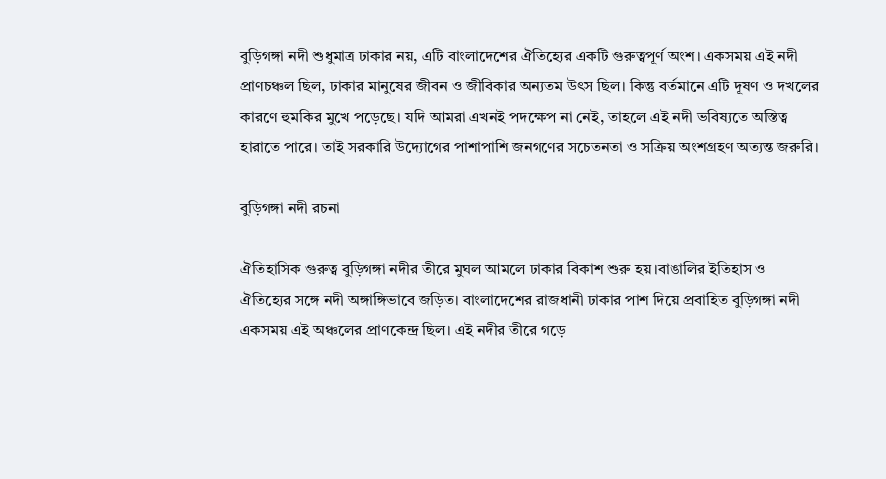বুড়িগঙ্গা নদী শুধুমাত্র ঢাকার নয়, এটি বাংলাদেশের ঐতিহ্যের একটি গুরুত্বপূর্ণ অংশ। একসময় এই নদী প্রাণচঞ্চল ছিল, ঢাকার মানুষের জীবন ও জীবিকার অন্যতম উৎস ছিল। কিন্তু বর্তমানে এটি দূষণ ও দখলের কারণে হুমকির মুখে পড়েছে। যদি আমরা এখনই পদক্ষেপ না নেই, তাহলে এই নদী ভবিষ্যতে অস্তিত্ব হারাতে পারে। তাই সরকারি উদ্যোগের পাশাপাশি জনগণের সচেতনতা ও সক্রিয় অংশগ্রহণ অত্যন্ত জরুরি।

বুড়িগঙ্গা নদী রচনা

ঐতিহাসিক গুরুত্ব বুড়িগঙ্গা নদীর তীরে মুঘল আমলে ঢাকার বিকাশ শুরু হয়।বাঙালির ইতিহাস ও ঐতিহ্যের সঙ্গে নদী অঙ্গাঙ্গিভাবে জড়িত। বাংলাদেশের রাজধানী ঢাকার পাশ দিয়ে প্রবাহিত বুড়িগঙ্গা নদী একসময় এই অঞ্চলের প্রাণকেন্দ্র ছিল। এই নদীর তীরে গড়ে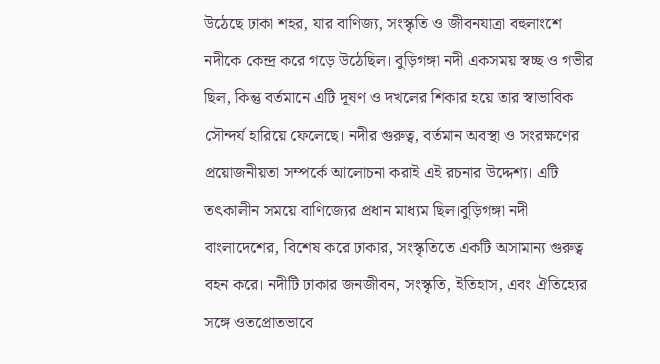উঠেছে ঢাকা শহর, যার বাণিজ্য, সংস্কৃতি ও জীবনযাত্রা বহুলাংশে নদীকে কেন্দ্র করে গড়ে উঠেছিল। বুড়িগঙ্গা নদী একসময় স্বচ্ছ ও গভীর ছিল, কিন্তু বর্তমানে এটি দূষণ ও দখলের শিকার হয়ে তার স্বাভাবিক সৌন্দর্য হারিয়ে ফেলেছে। নদীর গুরুত্ব, বর্তমান অবস্থা ও সংরক্ষণের প্রয়োজনীয়তা সম্পর্কে আলোচনা করাই এই রচনার উদ্দেশ্য। এটি তৎকালীন সময়ে বাণিজ্যের প্রধান মাধ্যম ছিল।বুড়িগঙ্গা নদী বাংলাদেশের, বিশেষ করে ঢাকার, সংস্কৃতিতে একটি অসামান্য গুরুত্ব বহন করে। নদীটি ঢাকার জনজীবন, সংস্কৃতি, ইতিহাস, এবং ঐতিহ্যের সঙ্গে ওতপ্রোতভাবে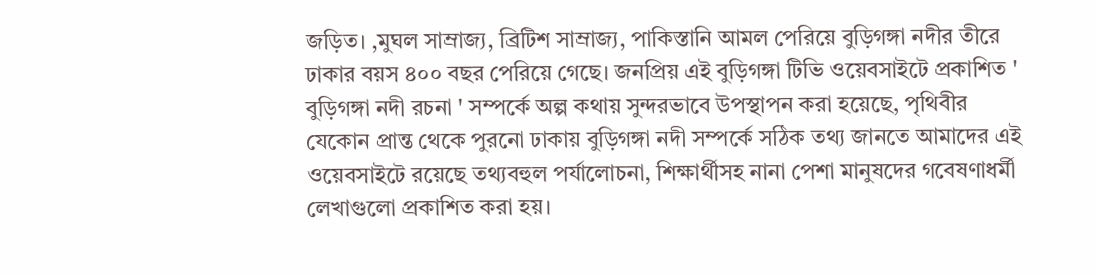জড়িত। ,মুঘল সাম্রাজ্য, ব্রিটিশ সাম্রাজ্য, পাকিস্তানি আমল পেরিয়ে বুড়িগঙ্গা নদীর তীরে ঢাকার বয়স ৪০০ বছর পেরিয়ে গেছে। জনপ্রিয় এই বুড়িগঙ্গা টিভি ওয়েবসাইটে প্রকাশিত ' বুড়িগঙ্গা নদী রচনা ' সম্পর্কে অল্প কথায় সুন্দরভাবে উপস্থাপন করা হয়েছে, পৃথিবীর যেকোন প্রান্ত থেকে পুরনো ঢাকায় বুড়িগঙ্গা নদী সম্পর্কে সঠিক তথ্য জানতে আমাদের এই ওয়েবসাইটে রয়েছে তথ্যবহুল পর্যালোচনা, শিক্ষার্থীসহ নানা পেশা মানুষদের গবেষণাধর্মী লেখাগুলো প্রকাশিত করা হয়।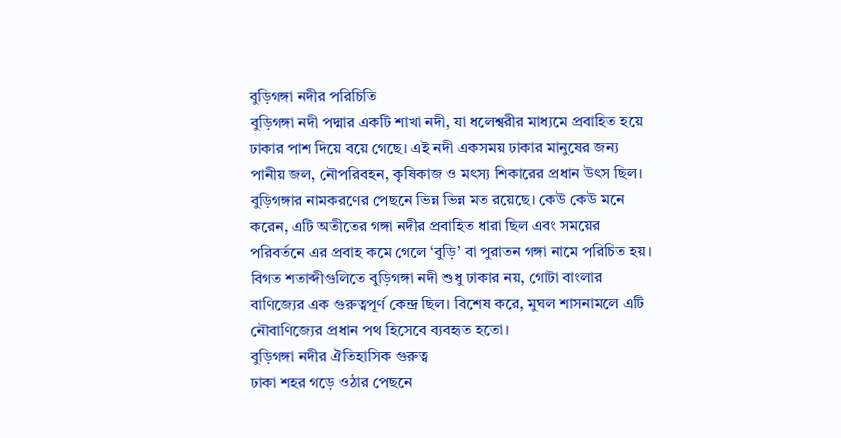বুড়িগঙ্গা নদীর পরিচিতি
বুড়িগঙ্গা নদী পদ্মার একটি শাখা নদী, যা ধলেশ্বরীর মাধ্যমে প্রবাহিত হয়ে ঢাকার পাশ দিয়ে বয়ে গেছে। এই নদী একসময় ঢাকার মানুষের জন্য পানীয় জল, নৌপরিবহন, কৃষিকাজ ও মৎস্য শিকারের প্রধান উৎস ছিল। বুড়িগঙ্গার নামকরণের পেছনে ভিন্ন ভিন্ন মত রয়েছে। কেউ কেউ মনে করেন, এটি অতীতের গঙ্গা নদীর প্রবাহিত ধারা ছিল এবং সময়ের পরিবর্তনে এর প্রবাহ কমে গেলে ‘বুড়ি’ বা পুরাতন গঙ্গা নামে পরিচিত হয়। বিগত শতাব্দীগুলিতে বুড়িগঙ্গা নদী শুধু ঢাকার নয়, গোটা বাংলার বাণিজ্যের এক গুরুত্বপূর্ণ কেন্দ্র ছিল। বিশেষ করে, মুঘল শাসনামলে এটি নৌবাণিজ্যের প্রধান পথ হিসেবে ব্যবহৃত হতো।
বুড়িগঙ্গা নদীর ঐতিহাসিক গুরুত্ব
ঢাকা শহর গড়ে ওঠার পেছনে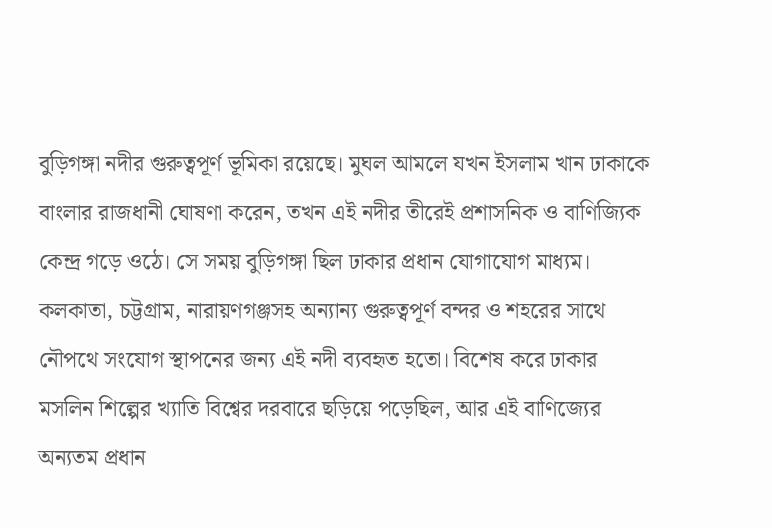বুড়িগঙ্গা নদীর গুরুত্বপূর্ণ ভূমিকা রয়েছে। মুঘল আমলে যখন ইসলাম খান ঢাকাকে বাংলার রাজধানী ঘোষণা করেন, তখন এই নদীর তীরেই প্রশাসনিক ও বাণিজ্যিক কেন্দ্র গড়ে ওঠে। সে সময় বুড়িগঙ্গা ছিল ঢাকার প্রধান যোগাযোগ মাধ্যম। কলকাতা, চট্টগ্রাম, নারায়ণগঞ্জসহ অন্যান্য গুরুত্বপূর্ণ বন্দর ও শহরের সাথে নৌপথে সংযোগ স্থাপনের জন্য এই নদী ব্যবহৃত হতো। বিশেষ করে ঢাকার মসলিন শিল্পের খ্যাতি বিশ্বের দরবারে ছড়িয়ে পড়েছিল, আর এই বাণিজ্যের অন্যতম প্রধান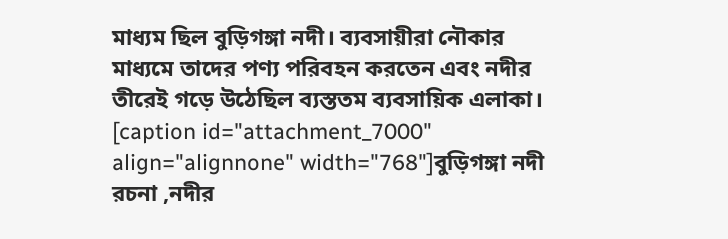মাধ্যম ছিল বুড়িগঙ্গা নদী। ব্যবসায়ীরা নৌকার মাধ্যমে তাদের পণ্য পরিবহন করতেন এবং নদীর তীরেই গড়ে উঠেছিল ব্যস্ততম ব্যবসায়িক এলাকা। [caption id="attachment_7000" align="alignnone" width="768"]বুড়িগঙ্গা নদী রচনা ,নদীর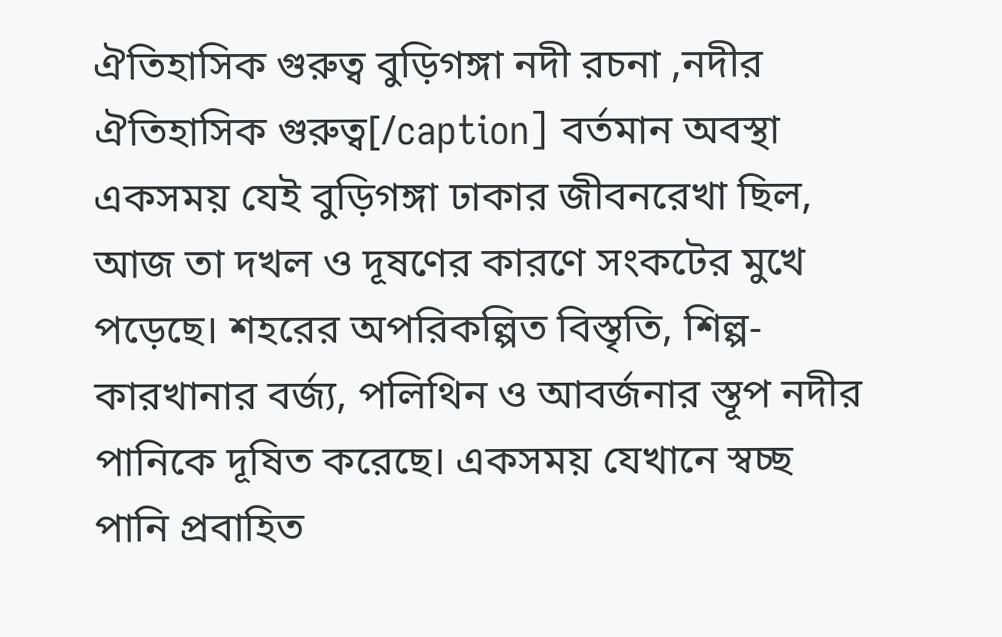ঐতিহাসিক গুরুত্ব বুড়িগঙ্গা নদী রচনা ,নদীর ঐতিহাসিক গুরুত্ব[/caption] বর্তমান অবস্থা একসময় যেই বুড়িগঙ্গা ঢাকার জীবনরেখা ছিল, আজ তা দখল ও দূষণের কারণে সংকটের মুখে পড়েছে। শহরের অপরিকল্পিত বিস্তৃতি, শিল্প-কারখানার বর্জ্য, পলিথিন ও আবর্জনার স্তূপ নদীর পানিকে দূষিত করেছে। একসময় যেখানে স্বচ্ছ পানি প্রবাহিত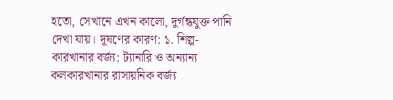হতো, সেখানে এখন কালো, দুর্গন্ধযুক্ত পানি দেখা যায়। দূষণের কারণ: ১. শিল্প-কারখানার বর্জ্য: ট্যানারি ও অন্যান্য কলকারখানার রাসায়নিক বর্জ্য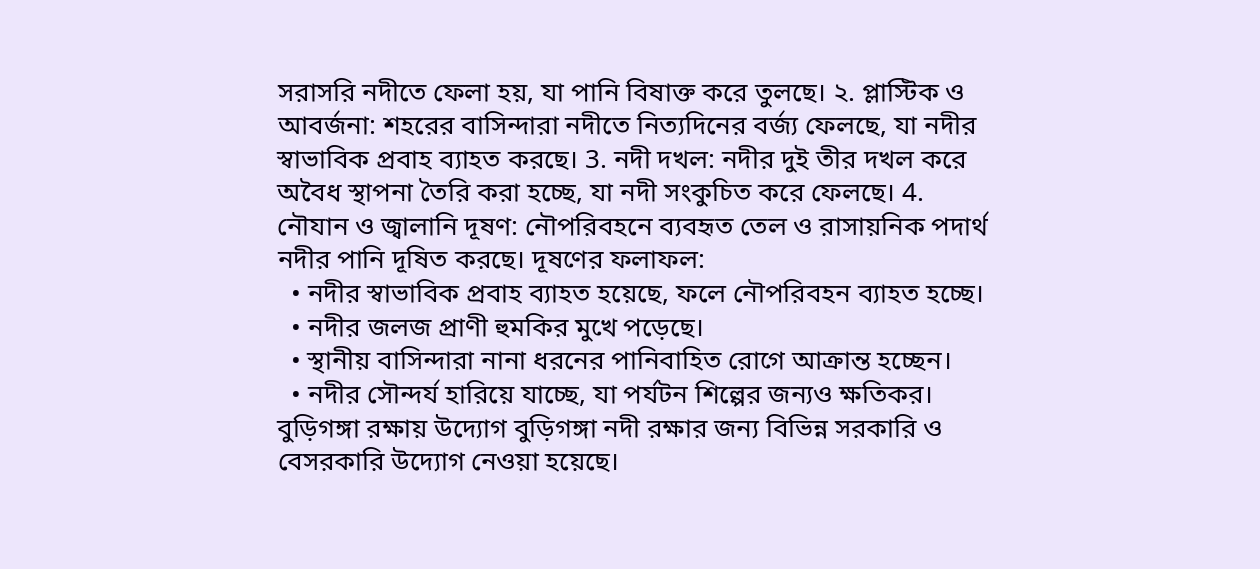সরাসরি নদীতে ফেলা হয়, যা পানি বিষাক্ত করে তুলছে। ২. প্লাস্টিক ও আবর্জনা: শহরের বাসিন্দারা নদীতে নিত্যদিনের বর্জ্য ফেলছে, যা নদীর স্বাভাবিক প্রবাহ ব্যাহত করছে। 3. নদী দখল: নদীর দুই তীর দখল করে অবৈধ স্থাপনা তৈরি করা হচ্ছে, যা নদী সংকুচিত করে ফেলছে। 4. নৌযান ও জ্বালানি দূষণ: নৌপরিবহনে ব্যবহৃত তেল ও রাসায়নিক পদার্থ নদীর পানি দূষিত করছে। দূষণের ফলাফল:
  • নদীর স্বাভাবিক প্রবাহ ব্যাহত হয়েছে, ফলে নৌপরিবহন ব্যাহত হচ্ছে।
  • নদীর জলজ প্রাণী হুমকির মুখে পড়েছে।
  • স্থানীয় বাসিন্দারা নানা ধরনের পানিবাহিত রোগে আক্রান্ত হচ্ছেন।
  • নদীর সৌন্দর্য হারিয়ে যাচ্ছে, যা পর্যটন শিল্পের জন্যও ক্ষতিকর।
বুড়িগঙ্গা রক্ষায় উদ্যোগ বুড়িগঙ্গা নদী রক্ষার জন্য বিভিন্ন সরকারি ও বেসরকারি উদ্যোগ নেওয়া হয়েছে।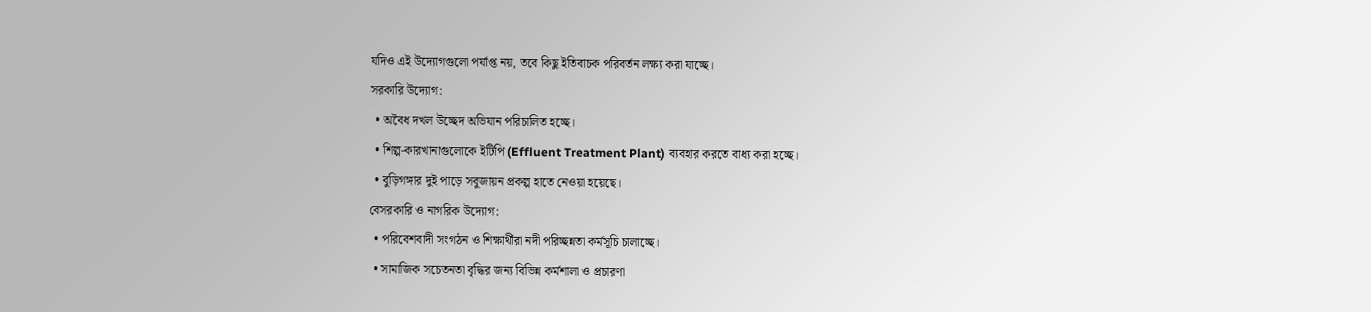যদিও এই উদ্যোগগুলো পর্যাপ্ত নয়, তবে কিছু ইতিবাচক পরিবর্তন লক্ষ্য করা যাচ্ছে।
সরকারি উদ্যোগ:
  • অবৈধ দখল উচ্ছেদ অভিযান পরিচালিত হচ্ছে।
  • শিল্প-কারখানাগুলোকে ইটিপি (Effluent Treatment Plant) ব্যবহার করতে বাধ্য করা হচ্ছে।
  • বুড়িগঙ্গার দুই পাড়ে সবুজায়ন প্রকল্প হাতে নেওয়া হয়েছে।
বেসরকারি ও নাগরিক উদ্যোগ:
  • পরিবেশবাদী সংগঠন ও শিক্ষার্থীরা নদী পরিচ্ছন্নতা কর্মসূচি চালাচ্ছে।
  • সামাজিক সচেতনতা বৃদ্ধির জন্য বিভিন্ন কর্মশালা ও প্রচারণা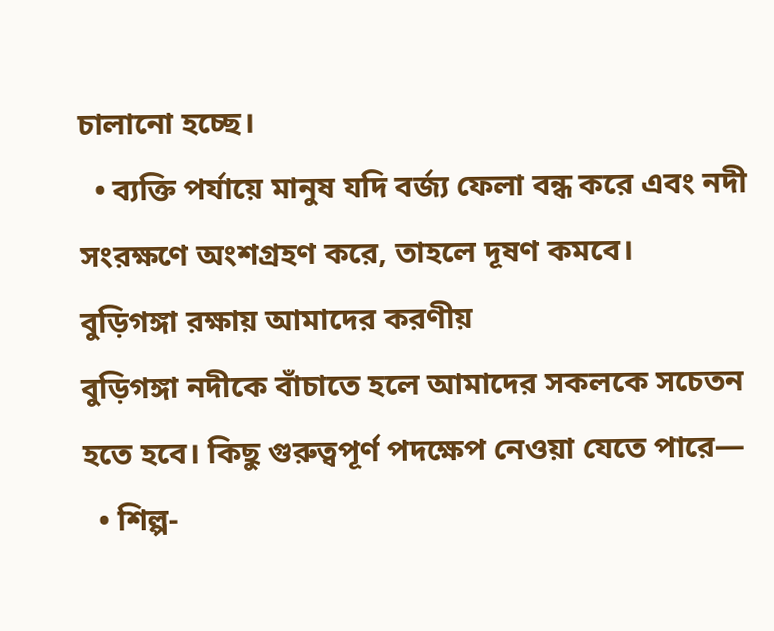চালানো হচ্ছে।
  • ব্যক্তি পর্যায়ে মানুষ যদি বর্জ্য ফেলা বন্ধ করে এবং নদী সংরক্ষণে অংশগ্রহণ করে, তাহলে দূষণ কমবে।
বুড়িগঙ্গা রক্ষায় আমাদের করণীয়
বুড়িগঙ্গা নদীকে বাঁচাতে হলে আমাদের সকলকে সচেতন হতে হবে। কিছু গুরুত্বপূর্ণ পদক্ষেপ নেওয়া যেতে পারে—
  • শিল্প-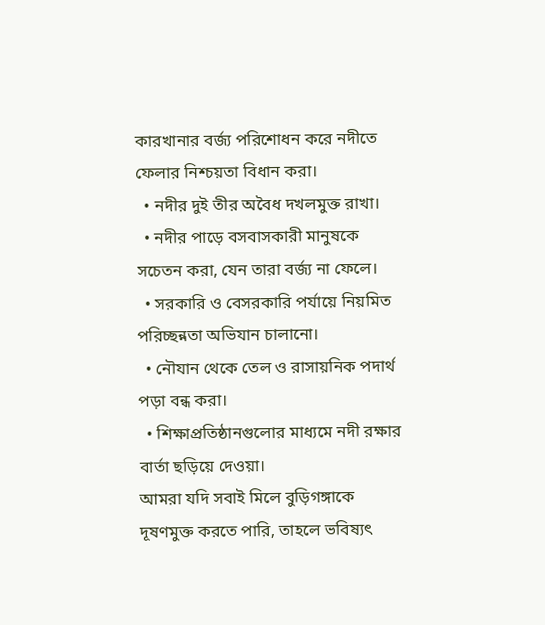কারখানার বর্জ্য পরিশোধন করে নদীতে ফেলার নিশ্চয়তা বিধান করা।
  • নদীর দুই তীর অবৈধ দখলমুক্ত রাখা।
  • নদীর পাড়ে বসবাসকারী মানুষকে সচেতন করা, যেন তারা বর্জ্য না ফেলে।
  • সরকারি ও বেসরকারি পর্যায়ে নিয়মিত পরিচ্ছন্নতা অভিযান চালানো।
  • নৌযান থেকে তেল ও রাসায়নিক পদার্থ পড়া বন্ধ করা।
  • শিক্ষাপ্রতিষ্ঠানগুলোর মাধ্যমে নদী রক্ষার বার্তা ছড়িয়ে দেওয়া।
আমরা যদি সবাই মিলে বুড়িগঙ্গাকে দূষণমুক্ত করতে পারি, তাহলে ভবিষ্যৎ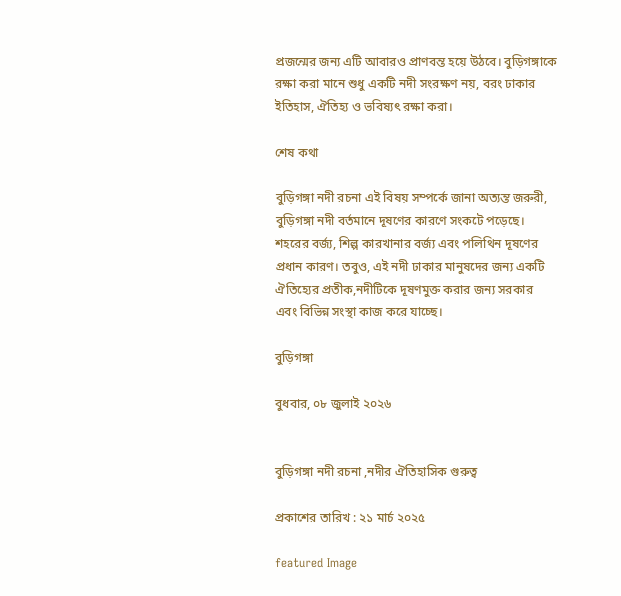প্রজন্মের জন্য এটি আবারও প্রাণবন্ত হয়ে উঠবে। বুড়িগঙ্গাকে রক্ষা করা মানে শুধু একটি নদী সংরক্ষণ নয়, বরং ঢাকার ইতিহাস, ঐতিহ্য ও ভবিষ্যৎ রক্ষা করা।

শেষ কথা

বুড়িগঙ্গা নদী রচনা এই বিষয় সম্পর্কে জানা অত্যন্ত জরুরী, বুড়িগঙ্গা নদী বর্তমানে দূষণের কারণে সংকটে পড়েছে। শহরের বর্জ্য, শিল্প কারখানার বর্জ্য এবং পলিথিন দূষণের প্রধান কারণ। তবুও, এই নদী ঢাকার মানুষদের জন্য একটি ঐতিহ্যের প্রতীক,নদীটিকে দূষণমুক্ত করার জন্য সরকার এবং বিভিন্ন সংস্থা কাজ করে যাচ্ছে।

বুড়িগঙ্গা

বুধবার, ০৮ জুলাই ২০২৬


বুড়িগঙ্গা নদী রচনা ,নদীর ঐতিহাসিক গুরুত্ব

প্রকাশের তারিখ : ২১ মার্চ ২০২৫

featured Image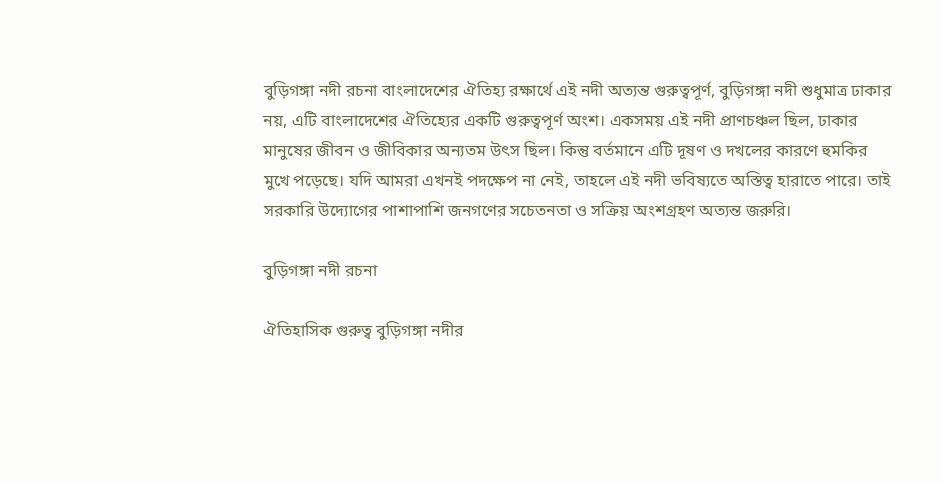বুড়িগঙ্গা নদী রচনা বাংলাদেশের ঐতিহ্য রক্ষার্থে এই নদী অত্যন্ত গুরুত্বপূর্ণ, বুড়িগঙ্গা নদী শুধুমাত্র ঢাকার নয়, এটি বাংলাদেশের ঐতিহ্যের একটি গুরুত্বপূর্ণ অংশ। একসময় এই নদী প্রাণচঞ্চল ছিল, ঢাকার মানুষের জীবন ও জীবিকার অন্যতম উৎস ছিল। কিন্তু বর্তমানে এটি দূষণ ও দখলের কারণে হুমকির মুখে পড়েছে। যদি আমরা এখনই পদক্ষেপ না নেই, তাহলে এই নদী ভবিষ্যতে অস্তিত্ব হারাতে পারে। তাই সরকারি উদ্যোগের পাশাপাশি জনগণের সচেতনতা ও সক্রিয় অংশগ্রহণ অত্যন্ত জরুরি।

বুড়িগঙ্গা নদী রচনা

ঐতিহাসিক গুরুত্ব বুড়িগঙ্গা নদীর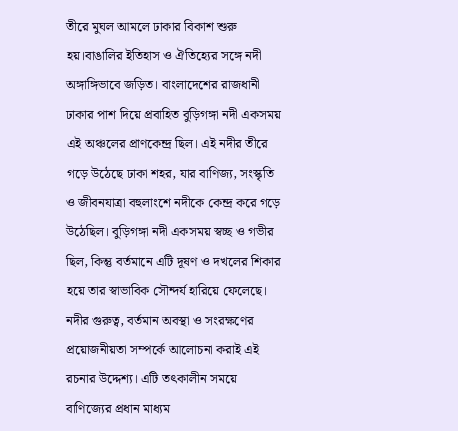তীরে মুঘল আমলে ঢাকার বিকাশ শুরু হয়।বাঙালির ইতিহাস ও ঐতিহ্যের সঙ্গে নদী অঙ্গাঙ্গিভাবে জড়িত। বাংলাদেশের রাজধানী ঢাকার পাশ দিয়ে প্রবাহিত বুড়িগঙ্গা নদী একসময় এই অঞ্চলের প্রাণকেন্দ্র ছিল। এই নদীর তীরে গড়ে উঠেছে ঢাকা শহর, যার বাণিজ্য, সংস্কৃতি ও জীবনযাত্রা বহুলাংশে নদীকে কেন্দ্র করে গড়ে উঠেছিল। বুড়িগঙ্গা নদী একসময় স্বচ্ছ ও গভীর ছিল, কিন্তু বর্তমানে এটি দূষণ ও দখলের শিকার হয়ে তার স্বাভাবিক সৌন্দর্য হারিয়ে ফেলেছে। নদীর গুরুত্ব, বর্তমান অবস্থা ও সংরক্ষণের প্রয়োজনীয়তা সম্পর্কে আলোচনা করাই এই রচনার উদ্দেশ্য। এটি তৎকালীন সময়ে বাণিজ্যের প্রধান মাধ্যম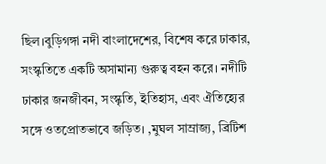ছিল।বুড়িগঙ্গা নদী বাংলাদেশের, বিশেষ করে ঢাকার, সংস্কৃতিতে একটি অসামান্য গুরুত্ব বহন করে। নদীটি ঢাকার জনজীবন, সংস্কৃতি, ইতিহাস, এবং ঐতিহ্যের সঙ্গে ওতপ্রোতভাবে জড়িত। ,মুঘল সাম্রাজ্য, ব্রিটিশ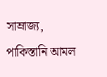সাম্রাজ্য, পাকিস্তানি আমল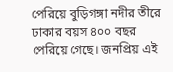পেরিয়ে বুড়িগঙ্গা নদীর তীরে ঢাকার বয়স ৪০০ বছর পেরিয়ে গেছে। জনপ্রিয় এই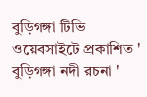বুড়িগঙ্গা টিভি ওয়েবসাইটে প্রকাশিত ' বুড়িগঙ্গা নদী রচনা '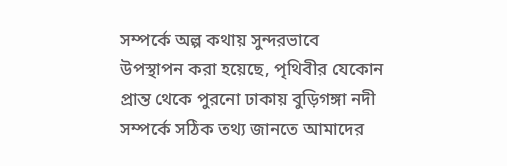সম্পর্কে অল্প কথায় সুন্দরভাবে উপস্থাপন করা হয়েছে, পৃথিবীর যেকোন প্রান্ত থেকে পুরনো ঢাকায় বুড়িগঙ্গা নদী সম্পর্কে সঠিক তথ্য জানতে আমাদের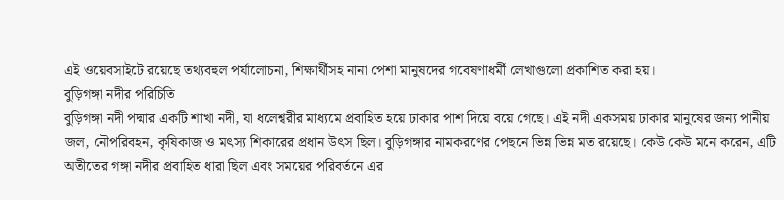এই ওয়েবসাইটে রয়েছে তথ্যবহুল পর্যালোচনা, শিক্ষার্থীসহ নানা পেশা মানুষদের গবেষণাধর্মী লেখাগুলো প্রকাশিত করা হয়।
বুড়িগঙ্গা নদীর পরিচিতি
বুড়িগঙ্গা নদী পদ্মার একটি শাখা নদী, যা ধলেশ্বরীর মাধ্যমে প্রবাহিত হয়ে ঢাকার পাশ দিয়ে বয়ে গেছে। এই নদী একসময় ঢাকার মানুষের জন্য পানীয় জল, নৌপরিবহন, কৃষিকাজ ও মৎস্য শিকারের প্রধান উৎস ছিল। বুড়িগঙ্গার নামকরণের পেছনে ভিন্ন ভিন্ন মত রয়েছে। কেউ কেউ মনে করেন, এটি অতীতের গঙ্গা নদীর প্রবাহিত ধারা ছিল এবং সময়ের পরিবর্তনে এর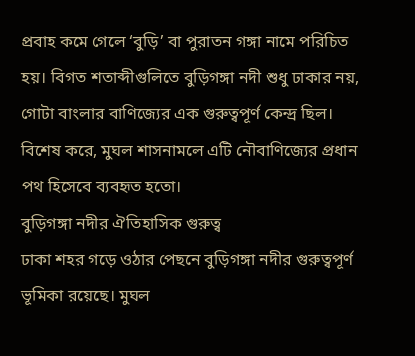প্রবাহ কমে গেলে ‘বুড়ি’ বা পুরাতন গঙ্গা নামে পরিচিত হয়। বিগত শতাব্দীগুলিতে বুড়িগঙ্গা নদী শুধু ঢাকার নয়, গোটা বাংলার বাণিজ্যের এক গুরুত্বপূর্ণ কেন্দ্র ছিল। বিশেষ করে, মুঘল শাসনামলে এটি নৌবাণিজ্যের প্রধান পথ হিসেবে ব্যবহৃত হতো।
বুড়িগঙ্গা নদীর ঐতিহাসিক গুরুত্ব
ঢাকা শহর গড়ে ওঠার পেছনে বুড়িগঙ্গা নদীর গুরুত্বপূর্ণ ভূমিকা রয়েছে। মুঘল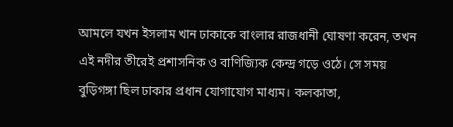আমলে যখন ইসলাম খান ঢাকাকে বাংলার রাজধানী ঘোষণা করেন, তখন এই নদীর তীরেই প্রশাসনিক ও বাণিজ্যিক কেন্দ্র গড়ে ওঠে। সে সময় বুড়িগঙ্গা ছিল ঢাকার প্রধান যোগাযোগ মাধ্যম। কলকাতা,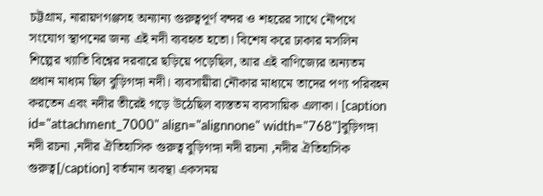চট্টগ্রাম, নারায়ণগঞ্জসহ অন্যান্য গুরুত্বপূর্ণ বন্দর ও শহরের সাথে নৌপথে সংযোগ স্থাপনের জন্য এই নদী ব্যবহৃত হতো। বিশেষ করে ঢাকার মসলিন শিল্পের খ্যাতি বিশ্বের দরবারে ছড়িয়ে পড়েছিল, আর এই বাণিজ্যের অন্যতম প্রধান মাধ্যম ছিল বুড়িগঙ্গা নদী। ব্যবসায়ীরা নৌকার মাধ্যমে তাদের পণ্য পরিবহন করতেন এবং নদীর তীরেই গড়ে উঠেছিল ব্যস্ততম ব্যবসায়িক এলাকা। [caption id="attachment_7000" align="alignnone" width="768"]বুড়িগঙ্গা নদী রচনা ,নদীর ঐতিহাসিক গুরুত্ব বুড়িগঙ্গা নদী রচনা ,নদীর ঐতিহাসিক গুরুত্ব[/caption] বর্তমান অবস্থা একসময়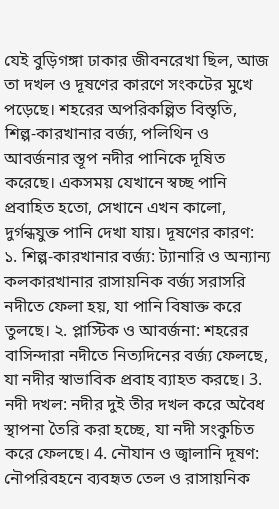যেই বুড়িগঙ্গা ঢাকার জীবনরেখা ছিল, আজ তা দখল ও দূষণের কারণে সংকটের মুখে পড়েছে। শহরের অপরিকল্পিত বিস্তৃতি, শিল্প-কারখানার বর্জ্য, পলিথিন ও আবর্জনার স্তূপ নদীর পানিকে দূষিত করেছে। একসময় যেখানে স্বচ্ছ পানি প্রবাহিত হতো, সেখানে এখন কালো, দুর্গন্ধযুক্ত পানি দেখা যায়। দূষণের কারণ: ১. শিল্প-কারখানার বর্জ্য: ট্যানারি ও অন্যান্য কলকারখানার রাসায়নিক বর্জ্য সরাসরি নদীতে ফেলা হয়, যা পানি বিষাক্ত করে তুলছে। ২. প্লাস্টিক ও আবর্জনা: শহরের বাসিন্দারা নদীতে নিত্যদিনের বর্জ্য ফেলছে, যা নদীর স্বাভাবিক প্রবাহ ব্যাহত করছে। 3. নদী দখল: নদীর দুই তীর দখল করে অবৈধ স্থাপনা তৈরি করা হচ্ছে, যা নদী সংকুচিত করে ফেলছে। 4. নৌযান ও জ্বালানি দূষণ: নৌপরিবহনে ব্যবহৃত তেল ও রাসায়নিক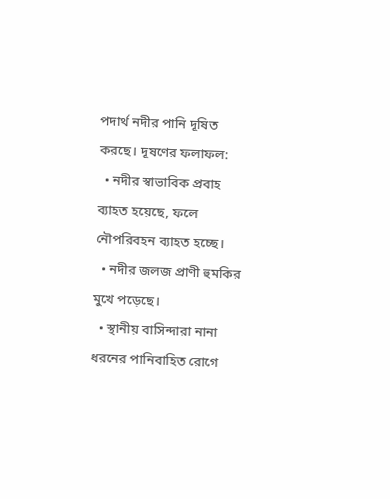পদার্থ নদীর পানি দূষিত করছে। দূষণের ফলাফল:
  • নদীর স্বাভাবিক প্রবাহ ব্যাহত হয়েছে, ফলে নৌপরিবহন ব্যাহত হচ্ছে।
  • নদীর জলজ প্রাণী হুমকির মুখে পড়েছে।
  • স্থানীয় বাসিন্দারা নানা ধরনের পানিবাহিত রোগে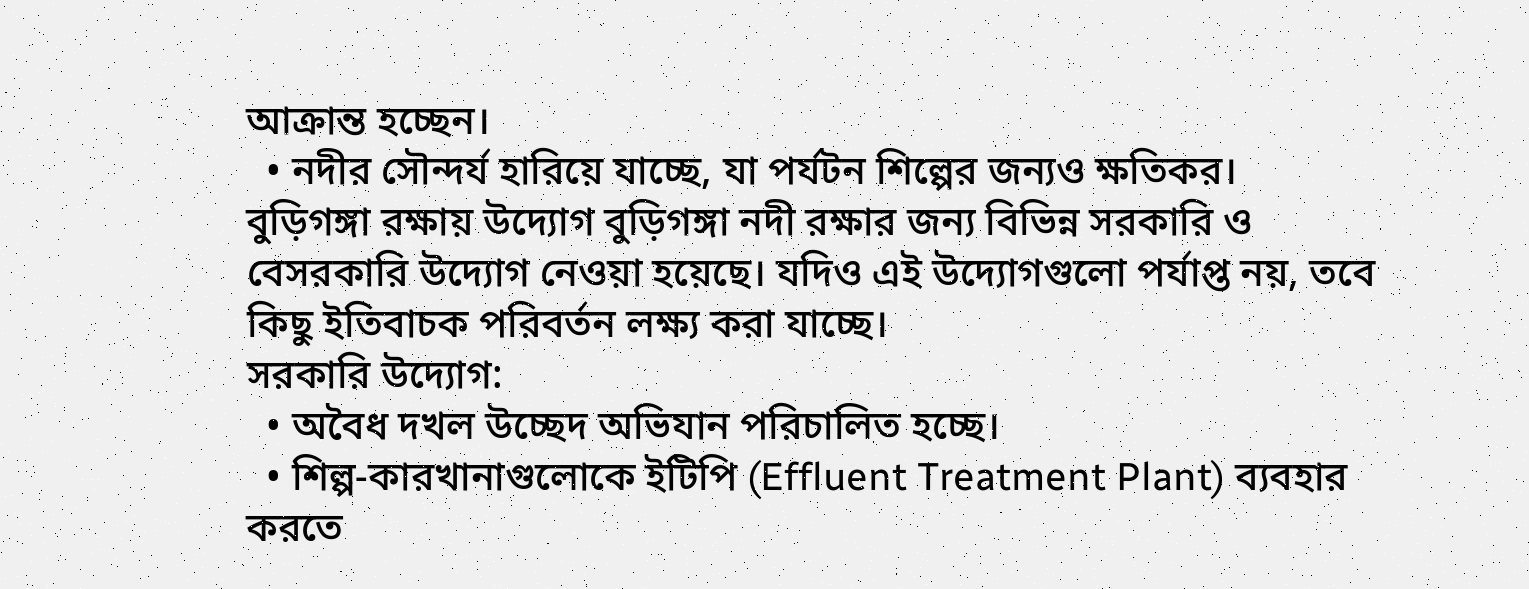আক্রান্ত হচ্ছেন।
  • নদীর সৌন্দর্য হারিয়ে যাচ্ছে, যা পর্যটন শিল্পের জন্যও ক্ষতিকর।
বুড়িগঙ্গা রক্ষায় উদ্যোগ বুড়িগঙ্গা নদী রক্ষার জন্য বিভিন্ন সরকারি ও বেসরকারি উদ্যোগ নেওয়া হয়েছে। যদিও এই উদ্যোগগুলো পর্যাপ্ত নয়, তবে কিছু ইতিবাচক পরিবর্তন লক্ষ্য করা যাচ্ছে।
সরকারি উদ্যোগ:
  • অবৈধ দখল উচ্ছেদ অভিযান পরিচালিত হচ্ছে।
  • শিল্প-কারখানাগুলোকে ইটিপি (Effluent Treatment Plant) ব্যবহার করতে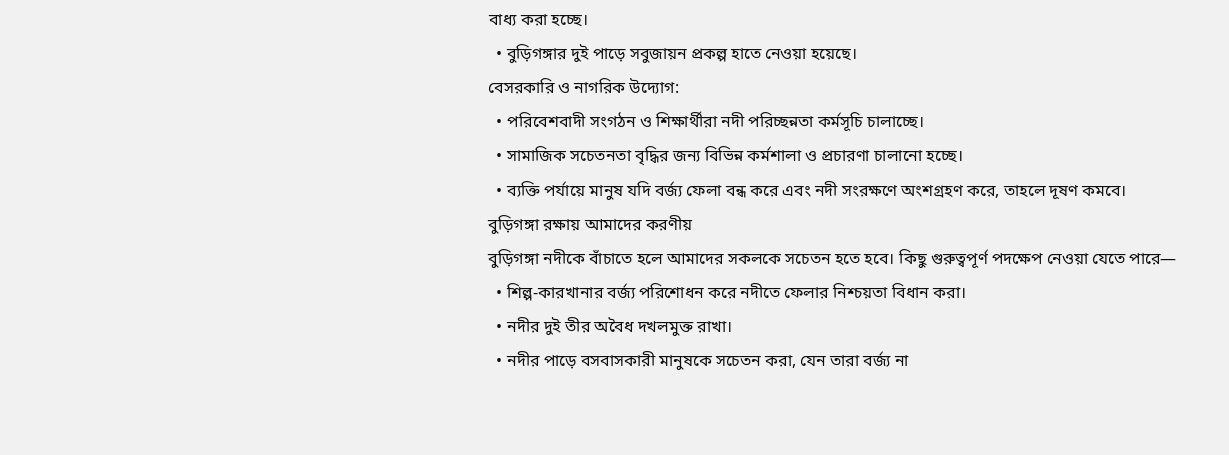বাধ্য করা হচ্ছে।
  • বুড়িগঙ্গার দুই পাড়ে সবুজায়ন প্রকল্প হাতে নেওয়া হয়েছে।
বেসরকারি ও নাগরিক উদ্যোগ:
  • পরিবেশবাদী সংগঠন ও শিক্ষার্থীরা নদী পরিচ্ছন্নতা কর্মসূচি চালাচ্ছে।
  • সামাজিক সচেতনতা বৃদ্ধির জন্য বিভিন্ন কর্মশালা ও প্রচারণা চালানো হচ্ছে।
  • ব্যক্তি পর্যায়ে মানুষ যদি বর্জ্য ফেলা বন্ধ করে এবং নদী সংরক্ষণে অংশগ্রহণ করে, তাহলে দূষণ কমবে।
বুড়িগঙ্গা রক্ষায় আমাদের করণীয়
বুড়িগঙ্গা নদীকে বাঁচাতে হলে আমাদের সকলকে সচেতন হতে হবে। কিছু গুরুত্বপূর্ণ পদক্ষেপ নেওয়া যেতে পারে—
  • শিল্প-কারখানার বর্জ্য পরিশোধন করে নদীতে ফেলার নিশ্চয়তা বিধান করা।
  • নদীর দুই তীর অবৈধ দখলমুক্ত রাখা।
  • নদীর পাড়ে বসবাসকারী মানুষকে সচেতন করা, যেন তারা বর্জ্য না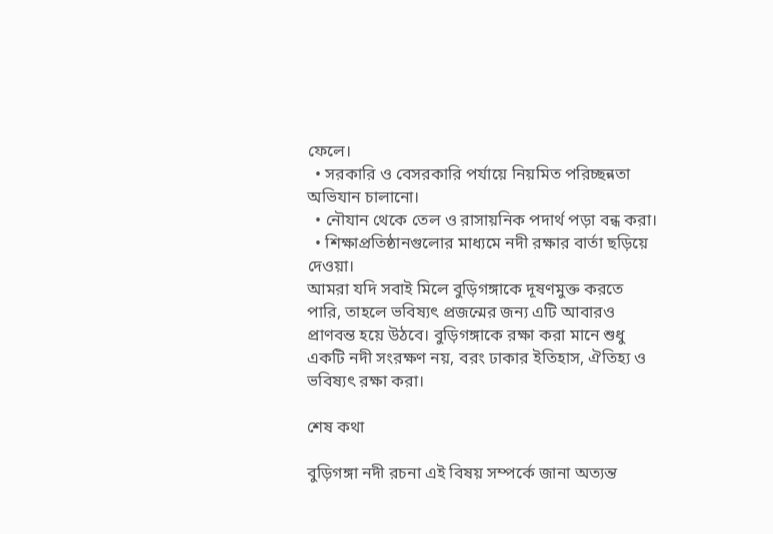ফেলে।
  • সরকারি ও বেসরকারি পর্যায়ে নিয়মিত পরিচ্ছন্নতা অভিযান চালানো।
  • নৌযান থেকে তেল ও রাসায়নিক পদার্থ পড়া বন্ধ করা।
  • শিক্ষাপ্রতিষ্ঠানগুলোর মাধ্যমে নদী রক্ষার বার্তা ছড়িয়ে দেওয়া।
আমরা যদি সবাই মিলে বুড়িগঙ্গাকে দূষণমুক্ত করতে পারি, তাহলে ভবিষ্যৎ প্রজন্মের জন্য এটি আবারও প্রাণবন্ত হয়ে উঠবে। বুড়িগঙ্গাকে রক্ষা করা মানে শুধু একটি নদী সংরক্ষণ নয়, বরং ঢাকার ইতিহাস, ঐতিহ্য ও ভবিষ্যৎ রক্ষা করা।

শেষ কথা

বুড়িগঙ্গা নদী রচনা এই বিষয় সম্পর্কে জানা অত্যন্ত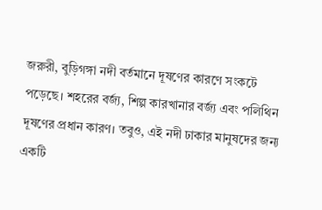জরুরী, বুড়িগঙ্গা নদী বর্তমানে দূষণের কারণে সংকটে পড়েছে। শহরের বর্জ্য, শিল্প কারখানার বর্জ্য এবং পলিথিন দূষণের প্রধান কারণ। তবুও, এই নদী ঢাকার মানুষদের জন্য একটি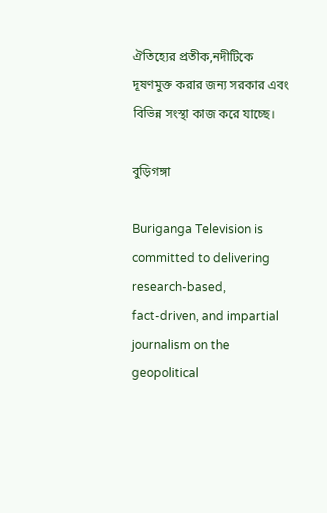ঐতিহ্যের প্রতীক,নদীটিকে দূষণমুক্ত করার জন্য সরকার এবং বিভিন্ন সংস্থা কাজ করে যাচ্ছে।

বুড়িগঙ্গা

Buriganga Television is committed to delivering research-based,
fact-driven, and impartial journalism on the geopolitical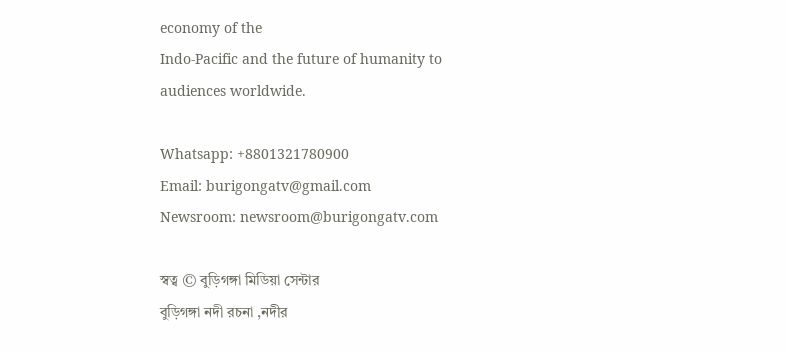economy of the
Indo-Pacific and the future of humanity to audiences worldwide.

Whatsapp: +8801321780900
Email: burigongatv@gmail.com
Newsroom: newsroom@burigongatv.com

স্বত্ব © বুড়িগঙ্গা মিডিয়া সেন্টার
বুড়িগঙ্গা নদী রচনা ,নদীর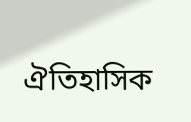ঐতিহাসিক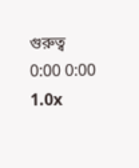গুরুত্ব
0:00 0:00
1.0x